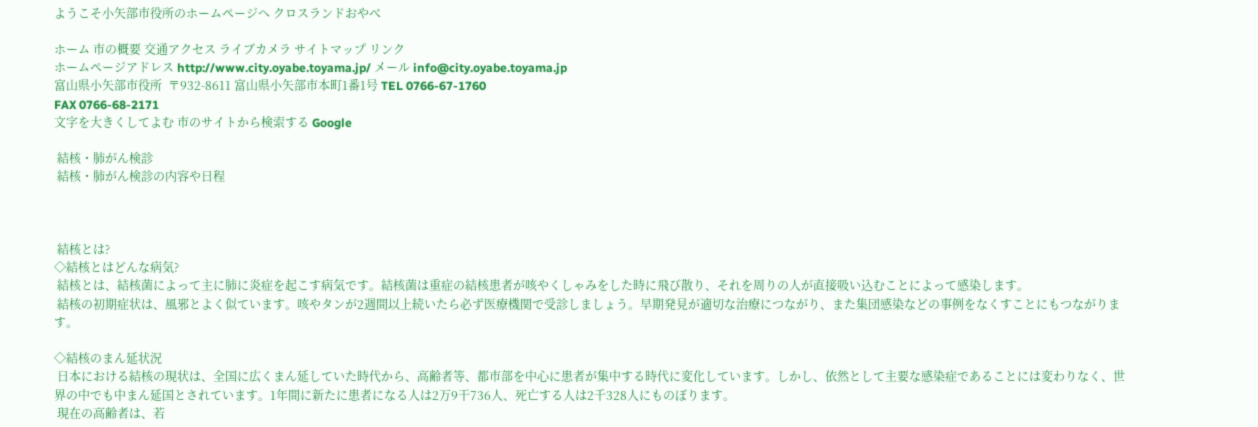ようこそ小矢部市役所のホームページへ クロスランドおやべ

ホーム 市の概要 交通アクセス ライブカメラ サイトマップ リンク
ホームページアドレス http://www.city.oyabe.toyama.jp/ メール info@city.oyabe.toyama.jp
富山県小矢部市役所  〒932-8611 富山県小矢部市本町1番1号 TEL 0766-67-1760
FAX 0766-68-2171
文字を大きくしてよむ 市のサイトから検索する Google

 結核・肺がん検診
 結核・肺がん検診の内容や日程



 結核とは?
◇結核とはどんな病気?
 結核とは、結核菌によって主に肺に炎症を起こす病気です。結核菌は重症の結核患者が咳やくしゃみをした時に飛び散り、それを周りの人が直接吸い込むことによって感染します。
 結核の初期症状は、風邪とよく似ています。咳やタンが2週間以上続いたら必ず医療機関で受診しましょう。早期発見が適切な治療につながり、また集団感染などの事例をなくすことにもつながります。

◇結核のまん延状況
 日本における結核の現状は、全国に広くまん延していた時代から、高齢者等、都市部を中心に患者が集中する時代に変化しています。しかし、依然として主要な感染症であることには変わりなく、世界の中でも中まん延国とされています。1年間に新たに患者になる人は2万9干736人、死亡する人は2千328人にものぼります。
 現在の高齢者は、若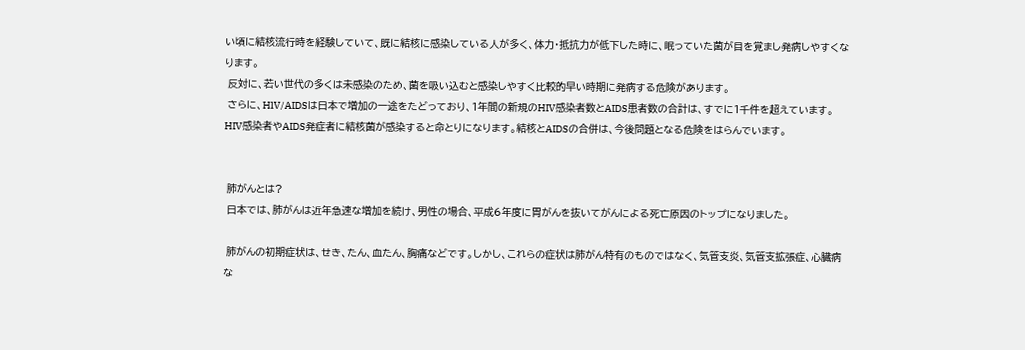い頃に結核流行時を経験していて、既に結核に感染している人が多く、体力・抵抗力が低下した時に、眠っていた菌が目を覚まし発病しやすくなります。
 反対に、若い世代の多くは未感染のため、菌を吸い込むと感染しやすく比較的早い時期に発病する危険があります。
 さらに、HlV/AIDSは日本で増加の一途をたどっており、1年間の新規のHIV感染者数とAIDS患者数の合計は、すでに1千件を超えています。HIV感染者やAIDS発症者に結核菌が感染すると命とりになります。結核とAIDSの合併は、今後問題となる危険をはらんでいます。


 肺がんとは?
 日本では、肺がんは近年急速な増加を続け、男性の場合、平成6年度に胃がんを抜いてがんによる死亡原因のトップになりました。

 肺がんの初期症状は、せき、たん、血たん、胸痛などです。しかし、これらの症状は肺がん特有のものではなく、気管支炎、気管支拡張症、心臓病な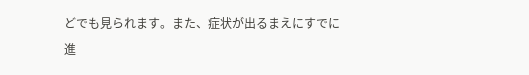どでも見られます。また、症状が出るまえにすでに進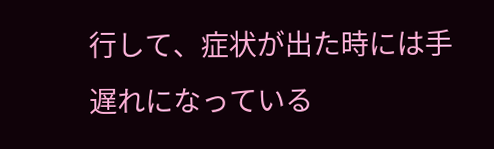行して、症状が出た時には手遅れになっている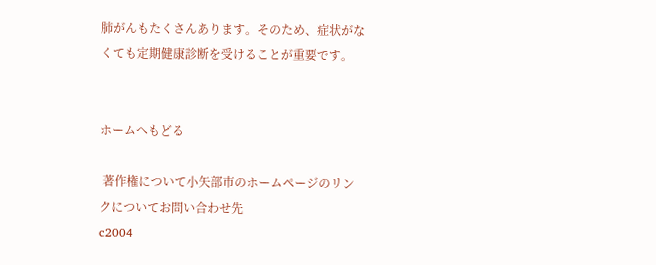肺がんもたくさんあります。そのため、症状がなくても定期健康診断を受けることが重要です。


ホームへもどる

 著作権について小矢部市のホームページのリンクについてお問い合わせ先
c2004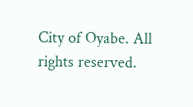City of Oyabe. All rights reserved.